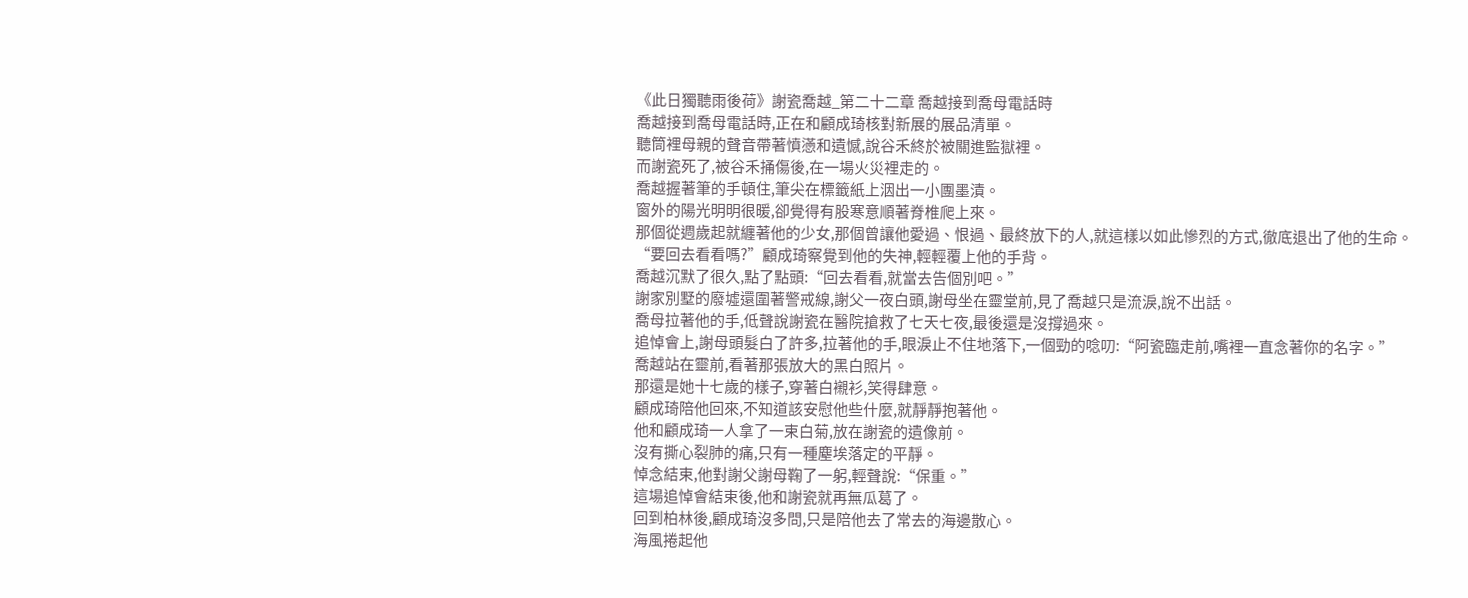《此日獨聽雨後荷》謝瓷喬越_第二十二章 喬越接到喬母電話時
喬越接到喬母電話時,正在和顧成琦核對新展的展品清單。
聽筒裡母親的聲音帶著憤懣和遺憾,說谷禾終於被關進監獄裡。
而謝瓷死了,被谷禾捅傷後,在一場火災裡走的。
喬越握著筆的手頓住,筆尖在標籤紙上洇出一小團墨漬。
窗外的陽光明明很暖,卻覺得有股寒意順著脊椎爬上來。
那個從週歲起就纏著他的少女,那個曾讓他愛過、恨過、最終放下的人,就這樣以如此慘烈的方式,徹底退出了他的生命。
“要回去看看嗎?”顧成琦察覺到他的失神,輕輕覆上他的手背。
喬越沉默了很久,點了點頭:“回去看看,就當去告個別吧。”
謝家別墅的廢墟還圍著警戒線,謝父一夜白頭,謝母坐在靈堂前,見了喬越只是流淚,說不出話。
喬母拉著他的手,低聲說謝瓷在醫院搶救了七天七夜,最後還是沒撐過來。
追悼會上,謝母頭髮白了許多,拉著他的手,眼淚止不住地落下,一個勁的唸叨:“阿瓷臨走前,嘴裡一直念著你的名字。”
喬越站在靈前,看著那張放大的黑白照片。
那還是她十七歲的樣子,穿著白襯衫,笑得肆意。
顧成琦陪他回來,不知道該安慰他些什麼,就靜靜抱著他。
他和顧成琦一人拿了一束白菊,放在謝瓷的遺像前。
沒有撕心裂肺的痛,只有一種塵埃落定的平靜。
悼念結束,他對謝父謝母鞠了一躬,輕聲說:“保重。”
這場追悼會結束後,他和謝瓷就再無瓜葛了。
回到柏林後,顧成琦沒多問,只是陪他去了常去的海邊散心。
海風捲起他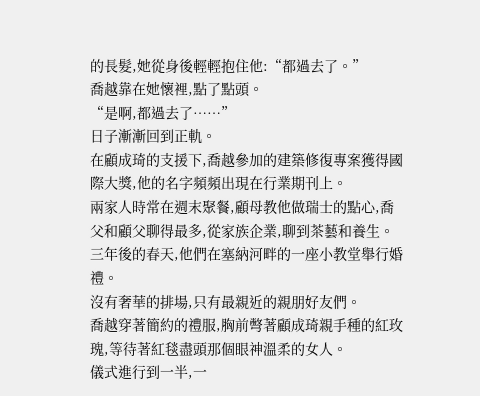的長髮,她從身後輕輕抱住他:“都過去了。”
喬越靠在她懷裡,點了點頭。
“是啊,都過去了……”
日子漸漸回到正軌。
在顧成琦的支援下,喬越參加的建築修復專案獲得國際大獎,他的名字頻頻出現在行業期刊上。
兩家人時常在週末聚餐,顧母教他做瑞士的點心,喬父和顧父聊得最多,從家族企業,聊到茶藝和養生。
三年後的春天,他們在塞納河畔的一座小教堂舉行婚禮。
沒有奢華的排場,只有最親近的親朋好友們。
喬越穿著簡約的禮服,胸前彆著顧成琦親手種的紅玫瑰,等待著紅毯盡頭那個眼神溫柔的女人。
儀式進行到一半,一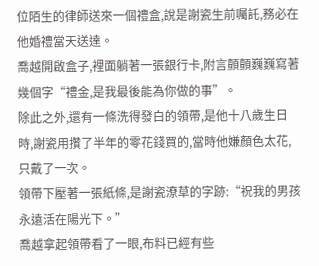位陌生的律師送來一個禮盒,說是謝瓷生前囑託,務必在他婚禮當天送達。
喬越開啟盒子,裡面躺著一張銀行卡,附言顫顫巍巍寫著幾個字“禮金,是我最後能為你做的事”。
除此之外,還有一條洗得發白的領帶,是他十八歲生日時,謝瓷用攢了半年的零花錢買的,當時他嫌顏色太花,只戴了一次。
領帶下壓著一張紙條,是謝瓷潦草的字跡:“祝我的男孩永遠活在陽光下。”
喬越拿起領帶看了一眼,布料已經有些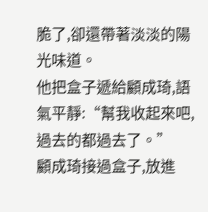脆了,卻還帶著淡淡的陽光味道。
他把盒子遞給顧成琦,語氣平靜:“幫我收起來吧,過去的都過去了。”
顧成琦接過盒子,放進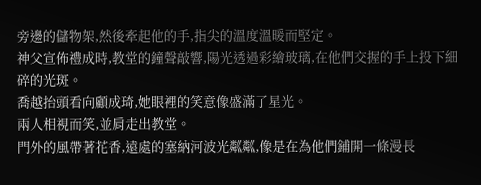旁邊的儲物架,然後牽起他的手,指尖的溫度溫暖而堅定。
神父宣佈禮成時,教堂的鐘聲敲響,陽光透過彩繪玻璃,在他們交握的手上投下細碎的光斑。
喬越抬頭看向顧成琦,她眼裡的笑意像盛滿了星光。
兩人相視而笑,並肩走出教堂。
門外的風帶著花香,遠處的塞納河波光粼粼,像是在為他們鋪開一條漫長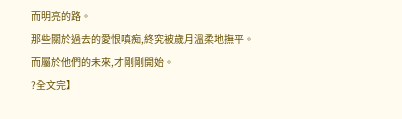而明亮的路。
那些關於過去的愛恨嗔痴,終究被歲月溫柔地撫平。
而屬於他們的未來,才剛剛開始。
?全文完】